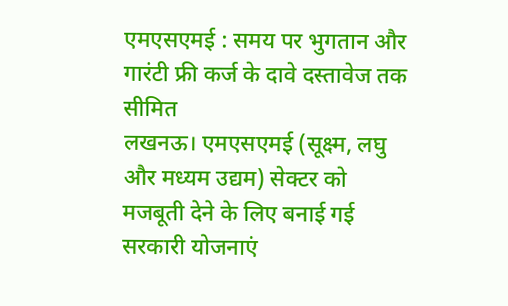एमएसएमई : समय पर भुगतान और गारंटी फ्री कर्ज के दावे दस्तावेज तक सीमित
लखनऊ। एमएसएमई (सूक्ष्म, लघु और मध्यम उद्यम) सेक्टर को मजबूती देने के लिए बनाई गई सरकारी योजनाएं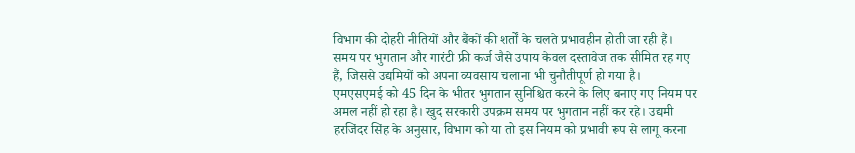विभाग की दोहरी नीतियों और बैंकों की शर्तों के चलते प्रभावहीन होती जा रही हैं। समय पर भुगतान और गारंटी फ्री कर्ज जैसे उपाय केवल दस्तावेज तक सीमित रह गए हैं, जिससे उद्यमियों को अपना व्यवसाय चलाना भी चुनौतीपूर्ण हो गया है।
एमएसएमई को 45 दिन के भीतर भुगतान सुनिश्चित करने के लिए बनाए गए नियम पर अमल नहीं हो रहा है। खुद सरकारी उपक्रम समय पर भुगतान नहीं कर रहे। उद्यमी हरजिंदर सिंह के अनुसार, विभाग को या तो इस नियम को प्रभावी रूप से लागू करना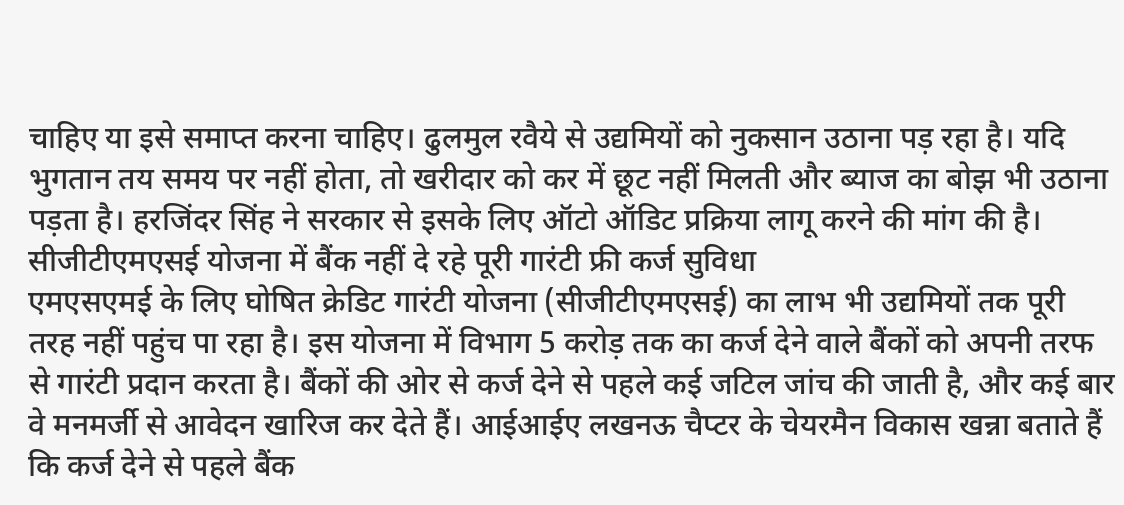चाहिए या इसे समाप्त करना चाहिए। ढुलमुल रवैये से उद्यमियों को नुकसान उठाना पड़ रहा है। यदि भुगतान तय समय पर नहीं होता, तो खरीदार को कर में छूट नहीं मिलती और ब्याज का बोझ भी उठाना पड़ता है। हरजिंदर सिंह ने सरकार से इसके लिए ऑटो ऑडिट प्रक्रिया लागू करने की मांग की है।
सीजीटीएमएसई योजना में बैंक नहीं दे रहे पूरी गारंटी फ्री कर्ज सुविधा
एमएसएमई के लिए घोषित क्रेडिट गारंटी योजना (सीजीटीएमएसई) का लाभ भी उद्यमियों तक पूरी तरह नहीं पहुंच पा रहा है। इस योजना में विभाग 5 करोड़ तक का कर्ज देने वाले बैंकों को अपनी तरफ से गारंटी प्रदान करता है। बैंकों की ओर से कर्ज देने से पहले कई जटिल जांच की जाती है, और कई बार वे मनमर्जी से आवेदन खारिज कर देते हैं। आईआईए लखनऊ चैप्टर के चेयरमैन विकास खन्ना बताते हैं कि कर्ज देने से पहले बैंक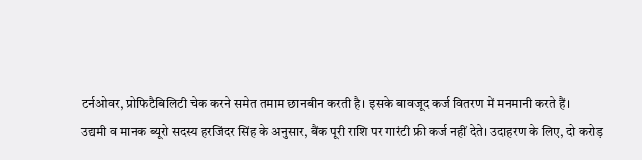टर्नओवर, प्रोफिटैबिलिटी चेक करने समेत तमाम छानबीन करती है। इसके बावजूद कर्ज वितरण में मनमानी करते हैं।
उद्यमी व मानक ब्यूरो सदस्य हरजिंदर सिंह के अनुसार, बैंक पूरी राशि पर गारंटी फ्री कर्ज नहीं देते। उदाहरण के लिए, दो करोड़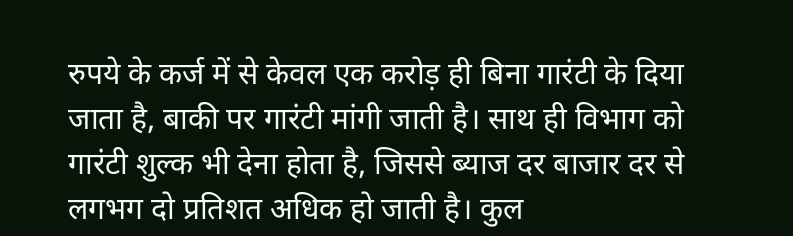रुपये के कर्ज में से केवल एक करोड़ ही बिना गारंटी के दिया जाता है, बाकी पर गारंटी मांगी जाती है। साथ ही विभाग को गारंटी शुल्क भी देना होता है, जिससे ब्याज दर बाजार दर से लगभग दो प्रतिशत अधिक हो जाती है। कुल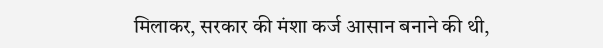मिलाकर, सरकार की मंशा कर्ज आसान बनाने की थी,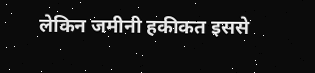लेकिन जमीनी हकीकत इससे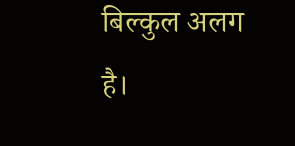बिल्कुल अलग है।